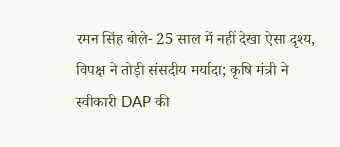रमन सिंह बोले- 25 साल में नहीं देखा ऐसा दृश्य, विपक्ष ने तोड़ी संसदीय मर्यादा; कृषि मंत्री ने स्वीकारी DAP की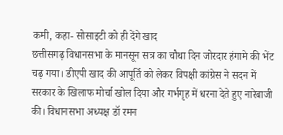कमी, कहा- सोसाइटी को ही देंगे खाद
छत्तीसगढ़ विधानसभा के मानसून सत्र का चौथा दिन जोरदार हंगामे की भेंट चढ़ गया। डीएपी खाद की आपूर्ति को लेकर विपक्षी कांग्रेस ने सदन में सरकार के खिलाफ मोर्चा खोल दिया और गर्भगृह में धरना देते हुए नारेबाजी की। विधानसभा अध्यक्ष डॉ रमन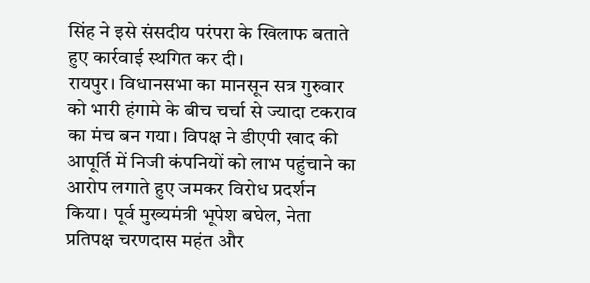सिंह ने इसे संसदीय परंपरा के खिलाफ बताते हुए कार्रवाई स्थगित कर दी।
रायपुर। विधानसभा का मानसून सत्र गुरुवार को भारी हंगामे के बीच चर्चा से ज्यादा टकराव का मंच बन गया। विपक्ष ने डीएपी खाद की आपूर्ति में निजी कंपनियों को लाभ पहुंचाने का आरोप लगाते हुए जमकर विरोध प्रदर्शन किया। पूर्व मुख्यमंत्री भूपेश बघेल, नेता प्रतिपक्ष चरणदास महंत और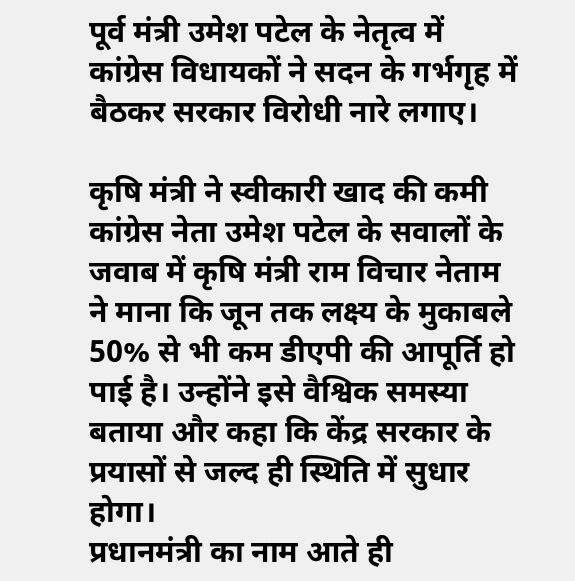पूर्व मंत्री उमेश पटेल के नेतृत्व में कांग्रेस विधायकों ने सदन के गर्भगृह में बैठकर सरकार विरोधी नारे लगाए।

कृषि मंत्री ने स्वीकारी खाद की कमी
कांग्रेस नेता उमेश पटेल के सवालों के जवाब में कृषि मंत्री राम विचार नेताम ने माना कि जून तक लक्ष्य के मुकाबले 50% से भी कम डीएपी की आपूर्ति हो पाई है। उन्होंने इसे वैश्विक समस्या बताया और कहा कि केंद्र सरकार के प्रयासों से जल्द ही स्थिति में सुधार होगा।
प्रधानमंत्री का नाम आते ही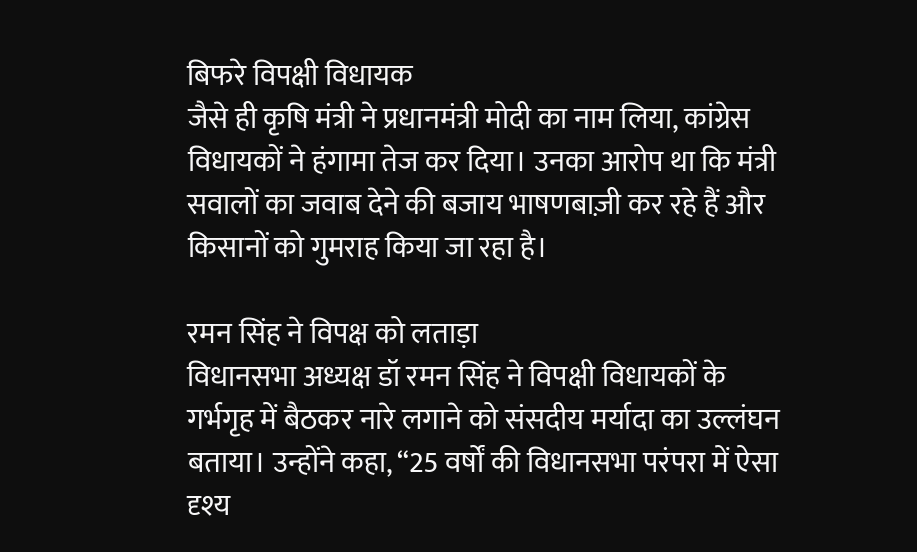बिफरे विपक्षी विधायक
जैसे ही कृषि मंत्री ने प्रधानमंत्री मोदी का नाम लिया, कांग्रेस विधायकों ने हंगामा तेज कर दिया। उनका आरोप था कि मंत्री सवालों का जवाब देने की बजाय भाषणबाज़ी कर रहे हैं और किसानों को गुमराह किया जा रहा है।

रमन सिंह ने विपक्ष को लताड़ा
विधानसभा अध्यक्ष डॉ रमन सिंह ने विपक्षी विधायकों के गर्भगृह में बैठकर नारे लगाने को संसदीय मर्यादा का उल्लंघन बताया। उन्होंने कहा, “25 वर्षों की विधानसभा परंपरा में ऐसा दृश्य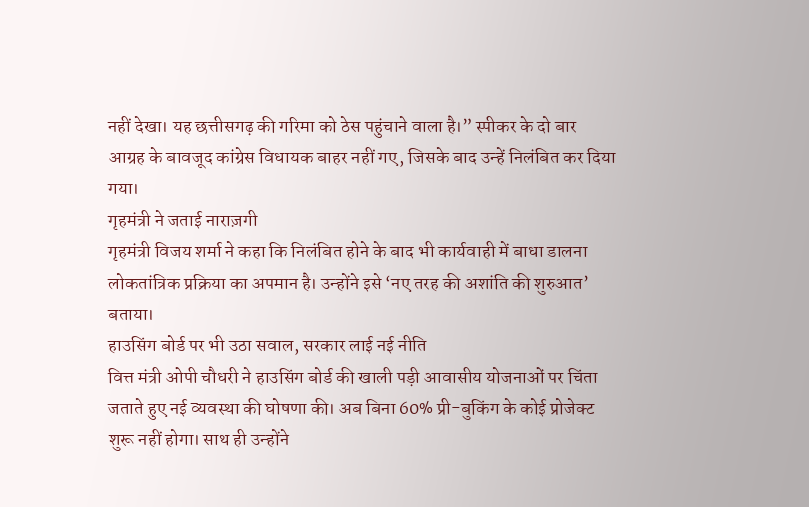नहीं देखा। यह छत्तीसगढ़ की गरिमा को ठेस पहुंचाने वाला है।” स्पीकर के दो बार आग्रह के बावजूद कांग्रेस विधायक बाहर नहीं गए, जिसके बाद उन्हें निलंबित कर दिया गया।
गृहमंत्री ने जताई नाराज़गी
गृहमंत्री विजय शर्मा ने कहा कि निलंबित होने के बाद भी कार्यवाही में बाधा डालना लोकतांत्रिक प्रक्रिया का अपमान है। उन्होंने इसे ‘नए तरह की अशांति की शुरुआत’ बताया।
हाउसिंग बोर्ड पर भी उठा सवाल, सरकार लाई नई नीति
वित्त मंत्री ओपी चौधरी ने हाउसिंग बोर्ड की खाली पड़ी आवासीय योजनाओं पर चिंता जताते हुए नई व्यवस्था की घोषणा की। अब बिना 60% प्री-बुकिंग के कोई प्रोजेक्ट शुरू नहीं होगा। साथ ही उन्होंने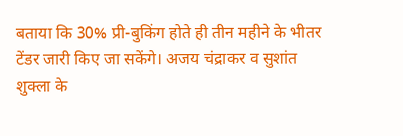बताया कि 30% प्री-बुकिंग होते ही तीन महीने के भीतर टेंडर जारी किए जा सकेंगे। अजय चंद्राकर व सुशांत शुक्ला के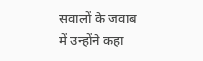सवालों के जवाब में उन्होंने कहा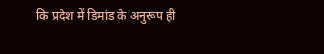कि प्रदेश में डिमांड के अनुरूप ही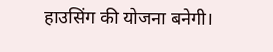हाउसिंग की योजना बनेगी।